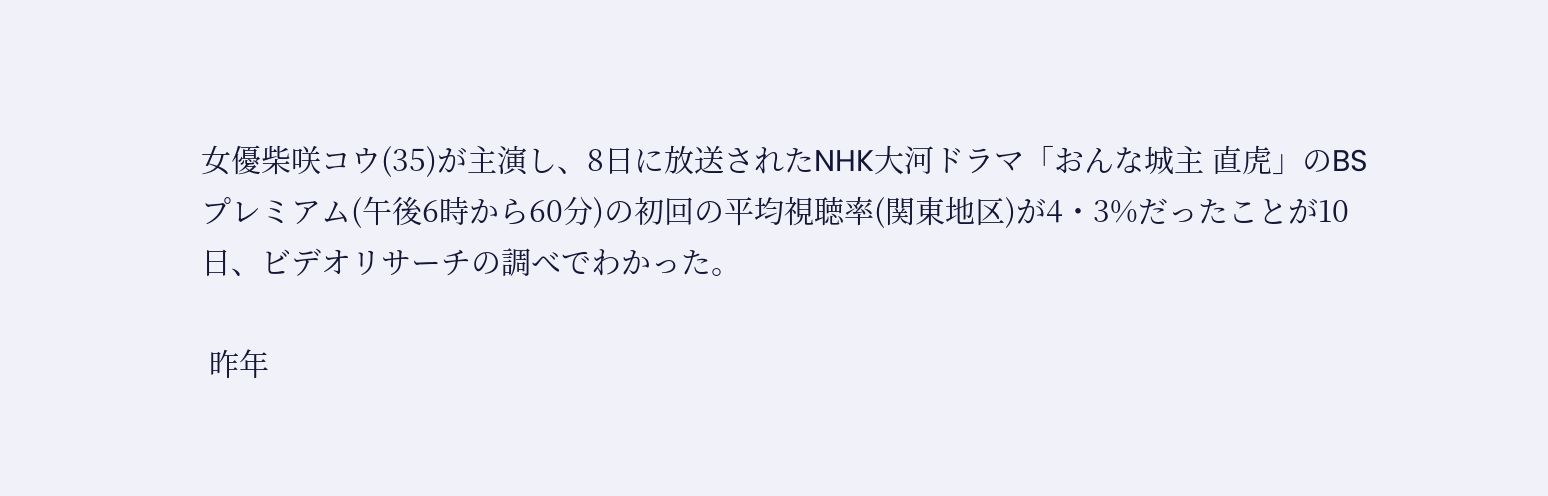女優柴咲コウ(35)が主演し、8日に放送されたNHK大河ドラマ「おんな城主 直虎」のBSプレミアム(午後6時から60分)の初回の平均視聴率(関東地区)が4・3%だったことが10日、ビデオリサーチの調べでわかった。

 昨年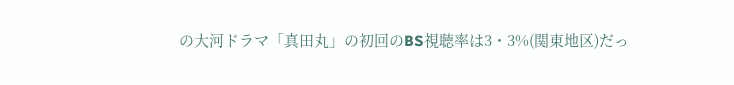の大河ドラマ「真田丸」の初回のBS視聴率は3・3%(関東地区)だっ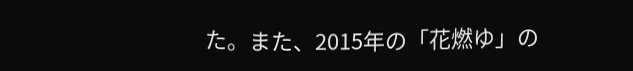た。また、2015年の「花燃ゆ」の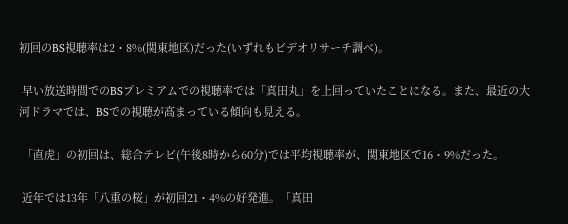初回のBS視聴率は2・8%(関東地区)だった(いずれもビデオリサーチ調べ)。

 早い放送時間でのBSプレミアムでの視聴率では「真田丸」を上回っていたことになる。また、最近の大河ドラマでは、BSでの視聴が高まっている傾向も見える。

 「直虎」の初回は、総合テレビ(午後8時から60分)では平均視聴率が、関東地区で16・9%だった。

 近年では13年「八重の桜」が初回21・4%の好発進。「真田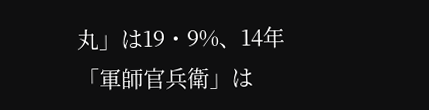丸」は19・9%、14年「軍師官兵衛」は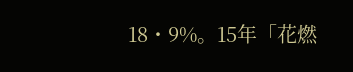18・9%。15年「花燃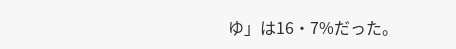ゆ」は16・7%だった。